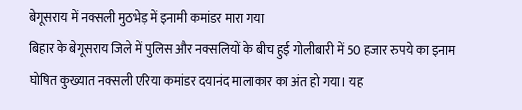बेगूसराय में नक्सली मुठभेड़ में इनामी कमांडर मारा गया
बिहार के बेगूसराय जिले में पुलिस और नक्सलियों के बीच हुई गोलीबारी में 50 हजार रुपये का इनाम घोषित कुख्यात नक्सली एरिया कमांडर दयानंद मालाकार का अंत हो गया। यह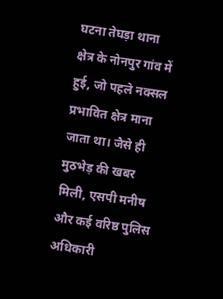घटना तेघड़ा थाना क्षेत्र के नोनपुर गांव में हुई, जो पहले नक्सल प्रभावित क्षेत्र माना जाता था। जैसे ही मुठभेड़ की खबर मिली, एसपी मनीष और कई वरिष्ठ पुलिस अधिकारी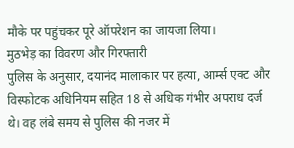मौके पर पहुंचकर पूरे ऑपरेशन का जायजा लिया।
मुठभेड़ का विवरण और गिरफ्तारी
पुलिस के अनुसार, दयानंद मालाकार पर हत्या, आर्म्स एक्ट और विस्फोटक अधिनियम सहित 18 से अधिक गंभीर अपराध दर्ज थे। वह लंबे समय से पुलिस की नजर में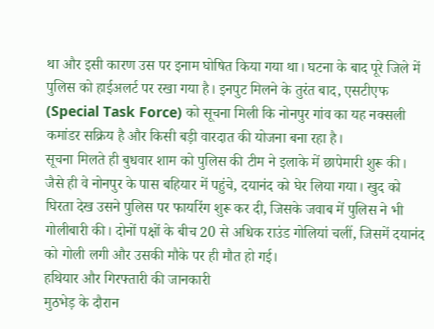था और इसी कारण उस पर इनाम घोषित किया गया था। घटना के बाद पूरे जिले में पुलिस को हाईअलर्ट पर रखा गया है। इनपुट मिलने के तुरंत बाद, एसटीएफ (Special Task Force) को सूचना मिली कि नोनपुर गांव का यह नक्सली कमांडर सक्रिय है और किसी बड़ी वारदात की योजना बना रहा है।
सूचना मिलते ही बुधवार शाम को पुलिस की टीम ने इलाके में छापेमारी शुरू की। जैसे ही वे नोनपुर के पास बहियार में पहुंचे, दयानंद को घेर लिया गया। खुद को घिरता देख उसने पुलिस पर फायरिंग शुरू कर दी, जिसके जवाब में पुलिस ने भी गोलीबारी की। दोनों पक्षों के बीच 20 से अधिक राउंड गोलियां चलीं, जिसमें दयानंद को गोली लगी और उसकी मौके पर ही मौत हो गई।
हथियार और गिरफ्तारी की जानकारी
मुठभेड़ के दौरान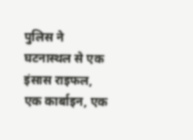पुलिस ने घटनास्थल से एक इंसास राइफल, एक कार्बाइन, एक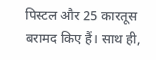पिस्टल और 25 कारतूस बरामद किए हैं। साथ ही,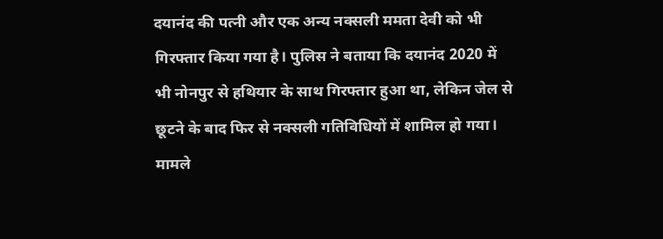दयानंद की पत्नी और एक अन्य नक्सली ममता देवी को भी गिरफ्तार किया गया है। पुलिस ने बताया कि दयानंद 2020 में भी नोनपुर से हथियार के साथ गिरफ्तार हुआ था, लेकिन जेल से छूटने के बाद फिर से नक्सली गतिविधियों में शामिल हो गया।
मामले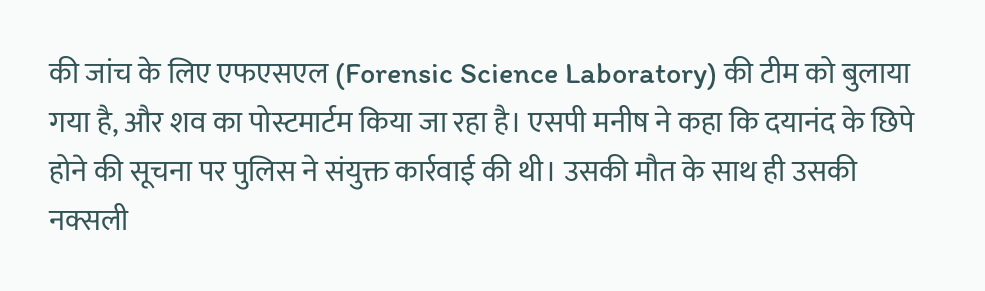की जांच के लिए एफएसएल (Forensic Science Laboratory) की टीम को बुलाया गया है, और शव का पोस्टमार्टम किया जा रहा है। एसपी मनीष ने कहा कि दयानंद के छिपे होने की सूचना पर पुलिस ने संयुक्त कार्रवाई की थी। उसकी मौत के साथ ही उसकी नक्सली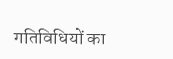गतिविधियों का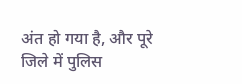अंत हो गया है, और पूरे जिले में पुलिस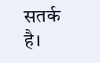सतर्क है।